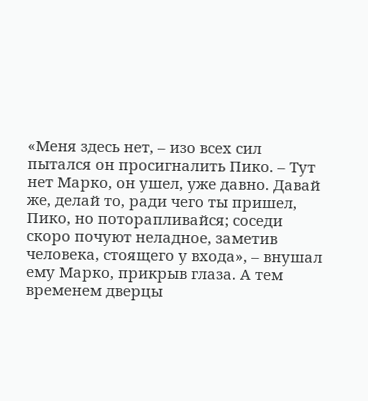«Меня здесь нет, – изо всех сил пытался он просигналить Пико. – Тут нет Марко, он ушел, уже давно. Давай же, делай то, ради чего ты пришел, Пико, но поторапливайся; соседи скоро почуют неладное, заметив человека, стоящего у входа», – внушал ему Марко, прикрыв глаза. А тем временем дверцы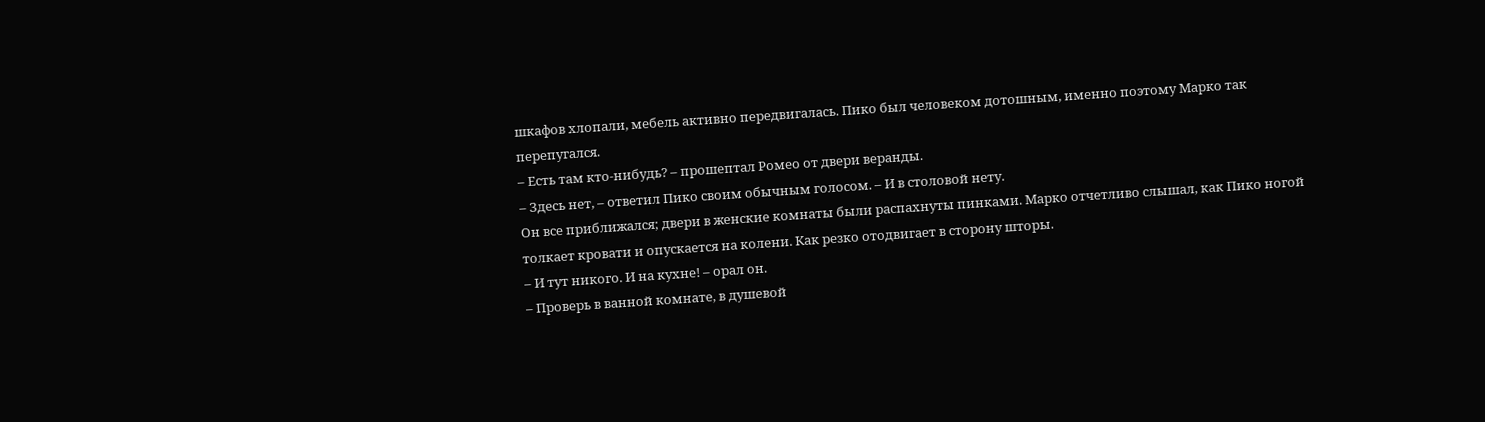шкафов хлопали, мебель активно передвигалась. Пико был человеком дотошным, именно поэтому Марко так перепугался.
– Есть там кто-нибудь? – прошептал Ромео от двери веранды.
– Здесь нет, – ответил Пико своим обычным голосом. – И в столовой нету.
Он все приближался; двери в женские комнаты были распахнуты пинками. Марко отчетливо слышал, как Пико ногой толкает кровати и опускается на колени. Как резко отодвигает в сторону шторы.
– И тут никого. И на кухне! – орал он.
– Проверь в ванной комнате, в душевой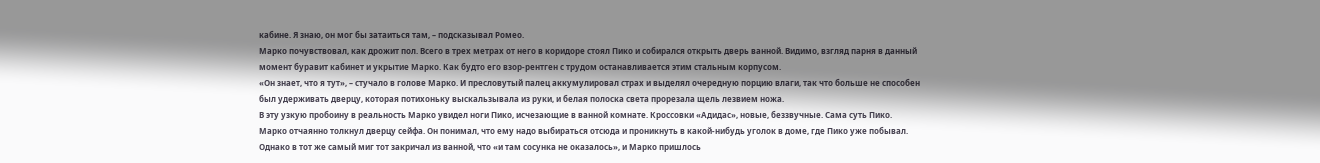кабине. Я знаю, он мог бы затаиться там, – подсказывал Ромео.
Марко почувствовал, как дрожит пол. Всего в трех метрах от него в коридоре стоял Пико и собирался открыть дверь ванной. Видимо, взгляд парня в данный момент буравит кабинет и укрытие Марко. Как будто его взор-рентген с трудом останавливается этим стальным корпусом.
«Он знает, что я тут», – стучало в голове Марко. И пресловутый палец аккумулировал страх и выделял очередную порцию влаги, так что больше не способен был удерживать дверцу, которая потихоньку выскальзывала из руки, и белая полоска света прорезала щель лезвием ножа.
В эту узкую пробоину в реальность Марко увидел ноги Пико, исчезающие в ванной комнате. Кроссовки «Адидас», новые, беззвучные. Сама суть Пико.
Марко отчаянно толкнул дверцу сейфа. Он понимал, что ему надо выбираться отсюда и проникнуть в какой-нибудь уголок в доме, где Пико уже побывал. Однако в тот же самый миг тот закричал из ванной, что «и там сосунка не оказалось», и Марко пришлось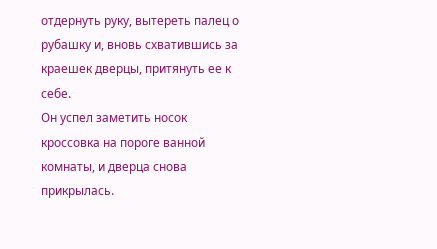отдернуть руку, вытереть палец о рубашку и, вновь схватившись за краешек дверцы, притянуть ее к себе.
Он успел заметить носок кроссовка на пороге ванной комнаты, и дверца снова прикрылась.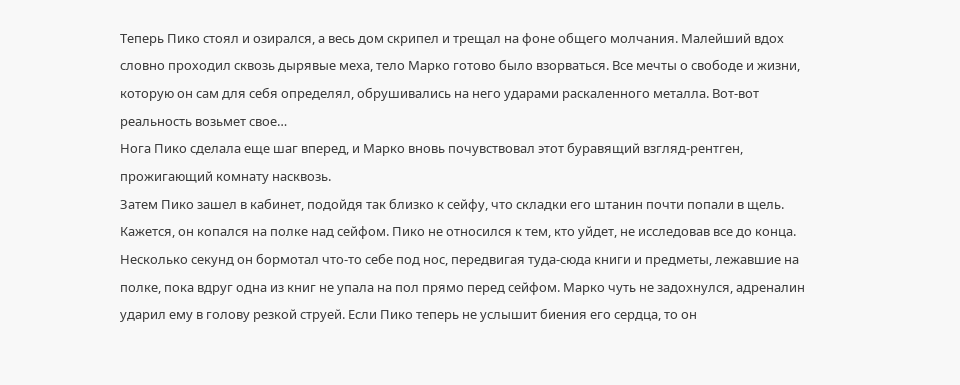Теперь Пико стоял и озирался, а весь дом скрипел и трещал на фоне общего молчания. Малейший вдох словно проходил сквозь дырявые меха, тело Марко готово было взорваться. Все мечты о свободе и жизни, которую он сам для себя определял, обрушивались на него ударами раскаленного металла. Вот-вот реальность возьмет свое…
Нога Пико сделала еще шаг вперед, и Марко вновь почувствовал этот буравящий взгляд-рентген, прожигающий комнату насквозь.
Затем Пико зашел в кабинет, подойдя так близко к сейфу, что складки его штанин почти попали в щель. Кажется, он копался на полке над сейфом. Пико не относился к тем, кто уйдет, не исследовав все до конца.
Несколько секунд он бормотал что-то себе под нос, передвигая туда-сюда книги и предметы, лежавшие на полке, пока вдруг одна из книг не упала на пол прямо перед сейфом. Марко чуть не задохнулся, адреналин ударил ему в голову резкой струей. Если Пико теперь не услышит биения его сердца, то он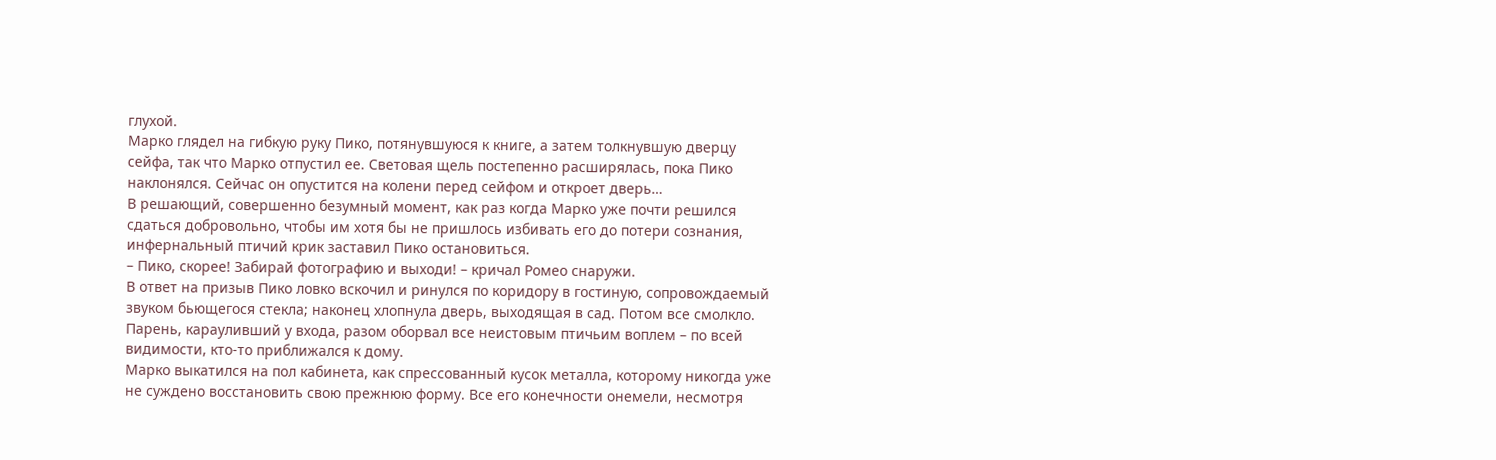глухой.
Марко глядел на гибкую руку Пико, потянувшуюся к книге, а затем толкнувшую дверцу сейфа, так что Марко отпустил ее. Световая щель постепенно расширялась, пока Пико наклонялся. Сейчас он опустится на колени перед сейфом и откроет дверь…
В решающий, совершенно безумный момент, как раз когда Марко уже почти решился сдаться добровольно, чтобы им хотя бы не пришлось избивать его до потери сознания, инфернальный птичий крик заставил Пико остановиться.
– Пико, скорее! Забирай фотографию и выходи! – кричал Ромео снаружи.
В ответ на призыв Пико ловко вскочил и ринулся по коридору в гостиную, сопровождаемый звуком бьющегося стекла; наконец хлопнула дверь, выходящая в сад. Потом все смолкло. Парень, карауливший у входа, разом оборвал все неистовым птичьим воплем – по всей видимости, кто-то приближался к дому.
Марко выкатился на пол кабинета, как спрессованный кусок металла, которому никогда уже не суждено восстановить свою прежнюю форму. Все его конечности онемели, несмотря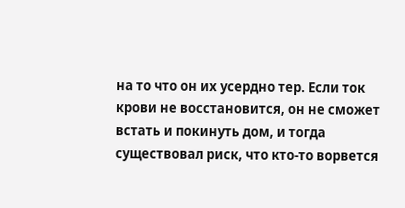на то что он их усердно тер. Если ток крови не восстановится, он не сможет встать и покинуть дом, и тогда существовал риск, что кто-то ворвется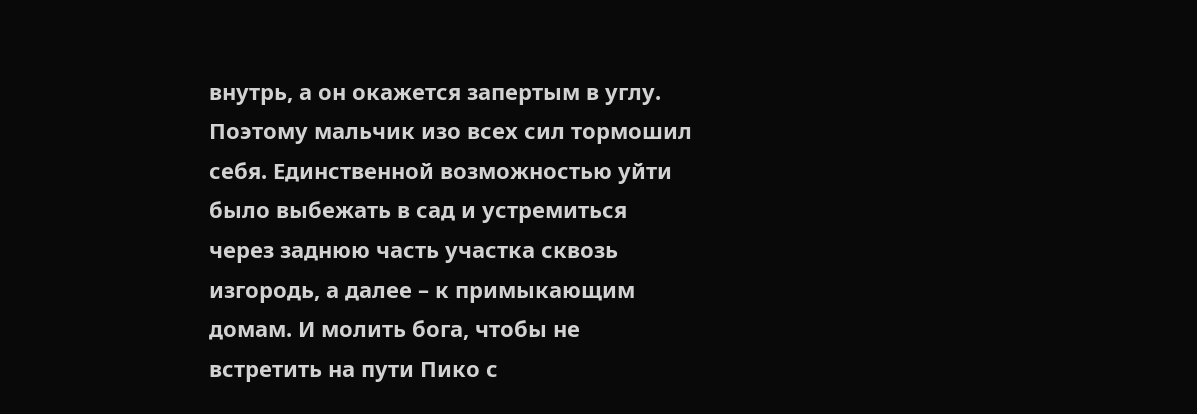внутрь, а он окажется запертым в углу.
Поэтому мальчик изо всех сил тормошил себя. Единственной возможностью уйти было выбежать в сад и устремиться через заднюю часть участка сквозь изгородь, а далее – к примыкающим домам. И молить бога, чтобы не встретить на пути Пико с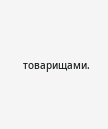товарищами.